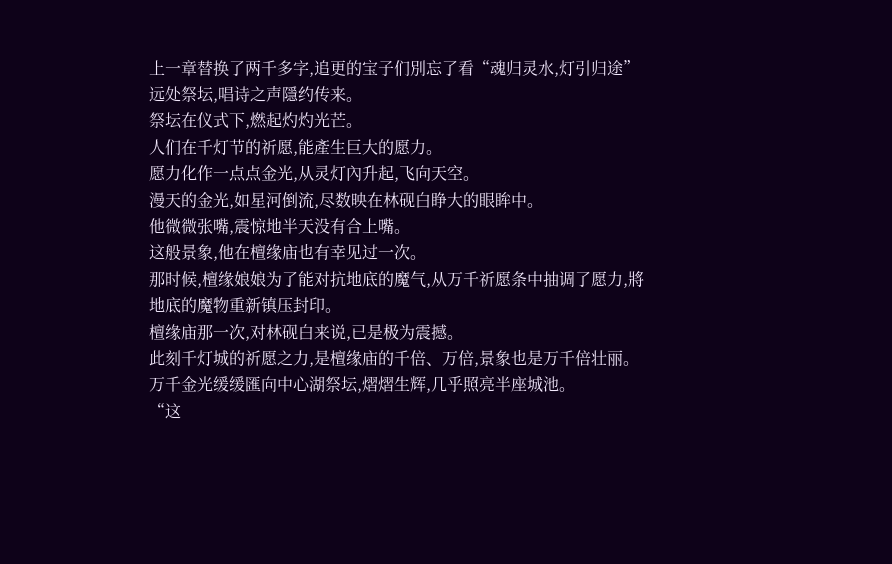上一章替换了两千多字,追更的宝子们別忘了看“魂归灵水,灯引归途”
远处祭坛,唱诗之声隱约传来。
祭坛在仪式下,燃起灼灼光芒。
人们在千灯节的祈愿,能產生巨大的愿力。
愿力化作一点点金光,从灵灯內升起,飞向天空。
漫天的金光,如星河倒流,尽数映在林砚白睁大的眼眸中。
他微微张嘴,震惊地半天没有合上嘴。
这般景象,他在檀缘庙也有幸见过一次。
那时候,檀缘娘娘为了能对抗地底的魔气,从万千祈愿条中抽调了愿力,將地底的魔物重新镇压封印。
檀缘庙那一次,对林砚白来说,已是极为震撼。
此刻千灯城的祈愿之力,是檀缘庙的千倍、万倍,景象也是万千倍壮丽。
万千金光缓缓匯向中心湖祭坛,熠熠生辉,几乎照亮半座城池。
“这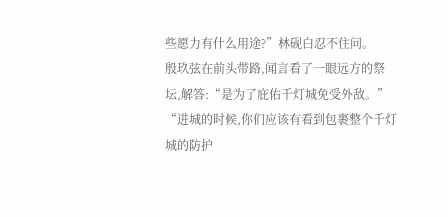些愿力有什么用途?”林砚白忍不住问。
殷玖弦在前头带路,闻言看了一眼远方的祭坛,解答:“是为了庇佑千灯城免受外敌。”
“进城的时候,你们应该有看到包裹整个千灯城的防护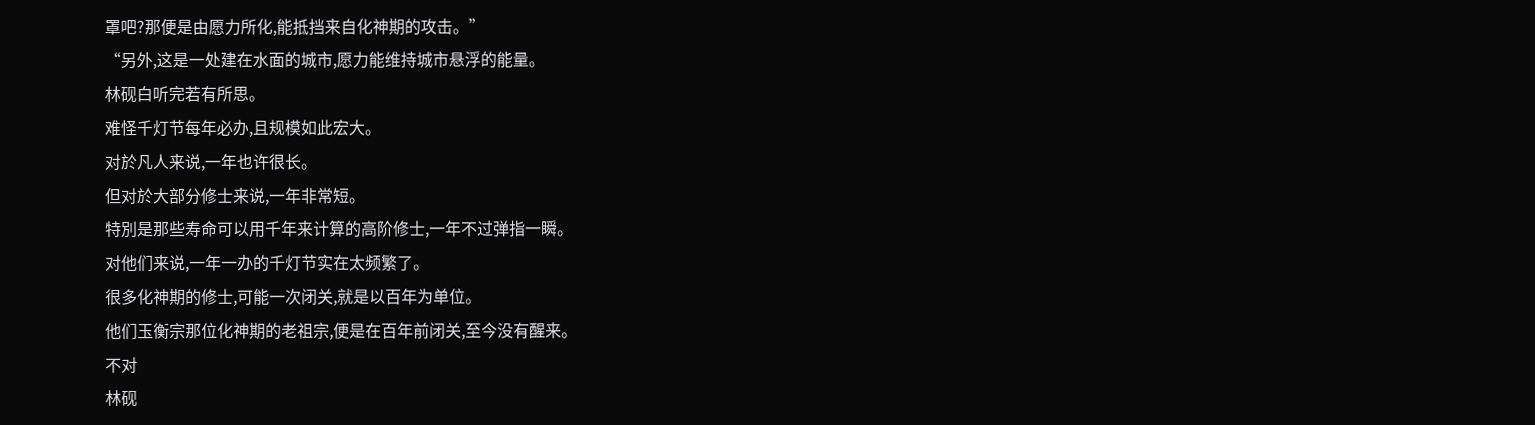罩吧?那便是由愿力所化,能抵挡来自化神期的攻击。”
“另外,这是一处建在水面的城市,愿力能维持城市悬浮的能量。
林砚白听完若有所思。
难怪千灯节每年必办,且规模如此宏大。
对於凡人来说,一年也许很长。
但对於大部分修士来说,一年非常短。
特別是那些寿命可以用千年来计算的高阶修士,一年不过弹指一瞬。
对他们来说,一年一办的千灯节实在太频繁了。
很多化神期的修士,可能一次闭关,就是以百年为单位。
他们玉衡宗那位化神期的老祖宗,便是在百年前闭关,至今没有醒来。
不对
林砚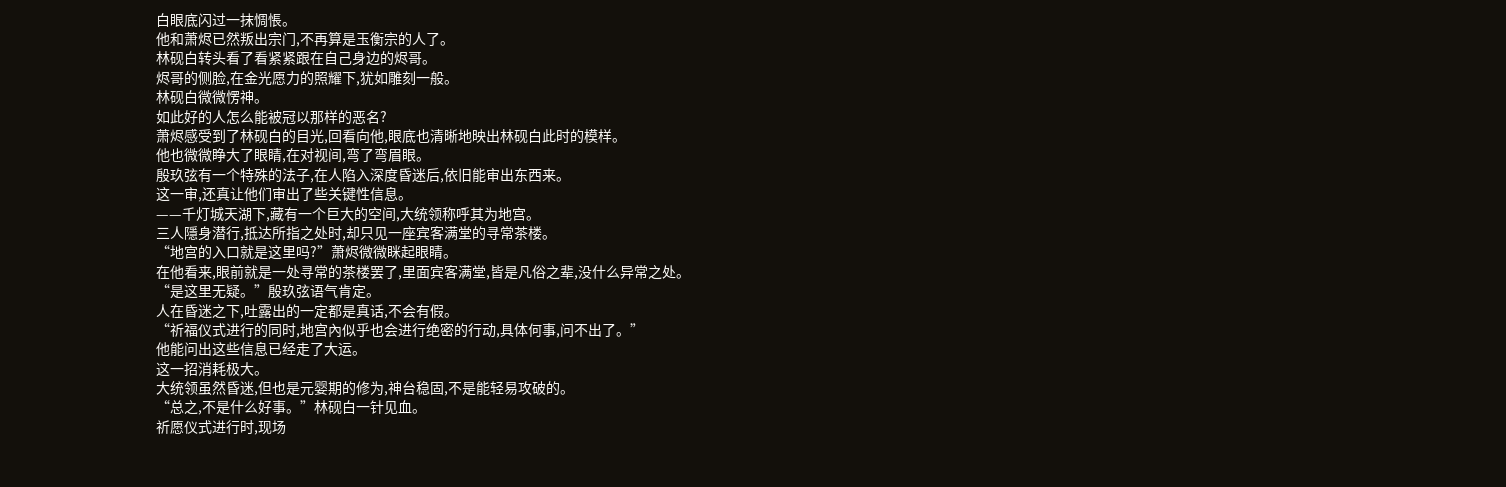白眼底闪过一抹惆悵。
他和萧烬已然叛出宗门,不再算是玉衡宗的人了。
林砚白转头看了看紧紧跟在自己身边的烬哥。
烬哥的侧脸,在金光愿力的照耀下,犹如雕刻一般。
林砚白微微愣神。
如此好的人怎么能被冠以那样的恶名?
萧烬感受到了林砚白的目光,回看向他,眼底也清晰地映出林砚白此时的模样。
他也微微睁大了眼睛,在对视间,弯了弯眉眼。
殷玖弦有一个特殊的法子,在人陷入深度昏迷后,依旧能审出东西来。
这一审,还真让他们审出了些关键性信息。
——千灯城天湖下,藏有一个巨大的空间,大统领称呼其为地宫。
三人隱身潜行,抵达所指之处时,却只见一座宾客满堂的寻常茶楼。
“地宫的入口就是这里吗?”萧烬微微眯起眼睛。
在他看来,眼前就是一处寻常的茶楼罢了,里面宾客满堂,皆是凡俗之辈,没什么异常之处。
“是这里无疑。”殷玖弦语气肯定。
人在昏迷之下,吐露出的一定都是真话,不会有假。
“祈福仪式进行的同时,地宫內似乎也会进行绝密的行动,具体何事,问不出了。”
他能问出这些信息已经走了大运。
这一招消耗极大。
大统领虽然昏迷,但也是元婴期的修为,神台稳固,不是能轻易攻破的。
“总之,不是什么好事。”林砚白一针见血。
祈愿仪式进行时,现场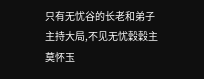只有无忧谷的长老和弟子主持大局,不见无忧穀穀主莫怀玉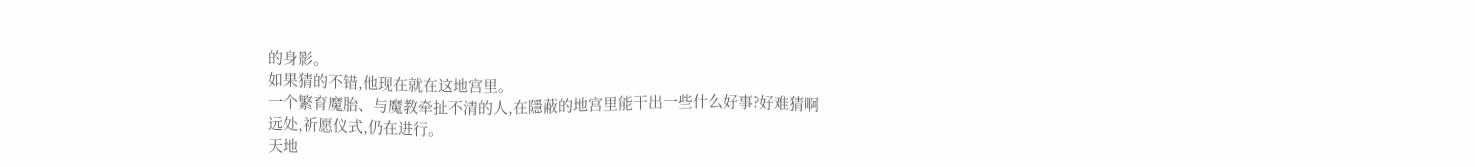的身影。
如果猜的不错,他现在就在这地宫里。
一个繁育魔胎、与魔教牵扯不清的人,在隱蔽的地宫里能干出一些什么好事?好难猜啊
远处,祈愿仪式,仍在进行。
天地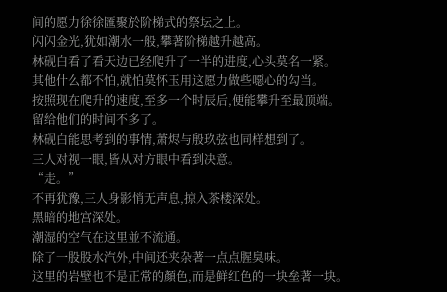间的愿力徐徐匯聚於阶梯式的祭坛之上。
闪闪金光,犹如潮水一般,攀著阶梯越升越高。
林砚白看了看天边已经爬升了一半的进度,心头莫名一紧。
其他什么都不怕,就怕莫怀玉用这愿力做些噁心的勾当。
按照现在爬升的速度,至多一个时辰后,便能攀升至最顶端。
留给他们的时间不多了。
林砚白能思考到的事情,萧烬与殷玖弦也同样想到了。
三人对视一眼,皆从对方眼中看到决意。
“走。”
不再犹豫,三人身影悄无声息,掠入茶楼深处。
黑暗的地宫深处。
潮湿的空气在这里並不流通。
除了一股股水汽外,中间还夹杂著一点点腥臭味。
这里的岩壁也不是正常的顏色,而是鲜红色的一块垒著一块。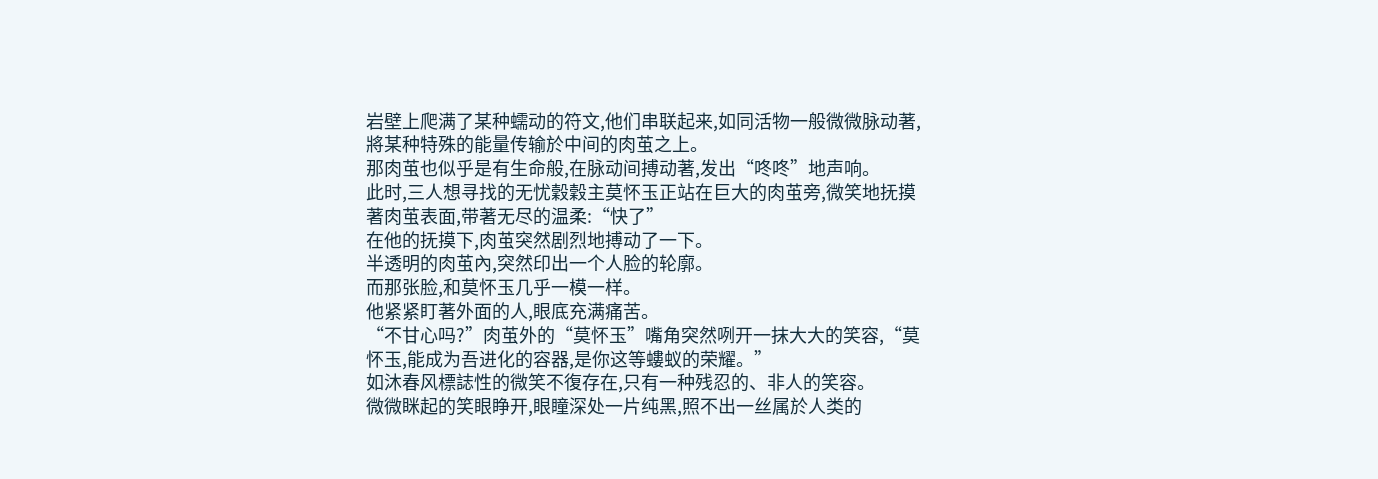岩壁上爬满了某种蠕动的符文,他们串联起来,如同活物一般微微脉动著,將某种特殊的能量传输於中间的肉茧之上。
那肉茧也似乎是有生命般,在脉动间搏动著,发出“咚咚”地声响。
此时,三人想寻找的无忧穀穀主莫怀玉正站在巨大的肉茧旁,微笑地抚摸著肉茧表面,带著无尽的温柔:“快了”
在他的抚摸下,肉茧突然剧烈地搏动了一下。
半透明的肉茧內,突然印出一个人脸的轮廓。
而那张脸,和莫怀玉几乎一模一样。
他紧紧盯著外面的人,眼底充满痛苦。
“不甘心吗?”肉茧外的“莫怀玉”嘴角突然咧开一抹大大的笑容,“莫怀玉,能成为吾进化的容器,是你这等螻蚁的荣耀。”
如沐春风標誌性的微笑不復存在,只有一种残忍的、非人的笑容。
微微眯起的笑眼睁开,眼瞳深处一片纯黑,照不出一丝属於人类的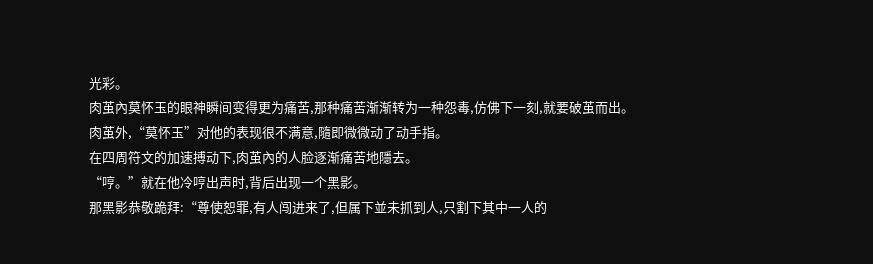光彩。
肉茧內莫怀玉的眼神瞬间变得更为痛苦,那种痛苦渐渐转为一种怨毒,仿佛下一刻,就要破茧而出。
肉茧外,“莫怀玉”对他的表现很不满意,隨即微微动了动手指。
在四周符文的加速搏动下,肉茧內的人脸逐渐痛苦地隱去。
“哼。”就在他冷哼出声时,背后出现一个黑影。
那黑影恭敬跪拜:“尊使恕罪,有人闯进来了,但属下並未抓到人,只割下其中一人的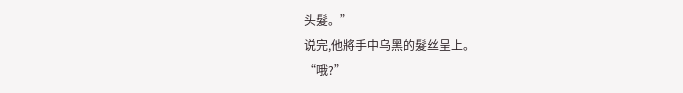头髮。”
说完,他將手中乌黑的髮丝呈上。
“哦?”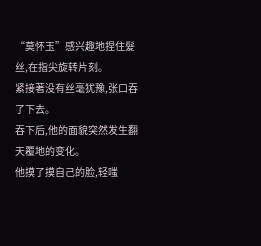“莫怀玉”感兴趣地捏住髮丝,在指尖旋转片刻。
紧接著没有丝毫犹豫,张口吞了下去。
吞下后,他的面貌突然发生翻天覆地的变化。
他摸了摸自己的脸,轻嗤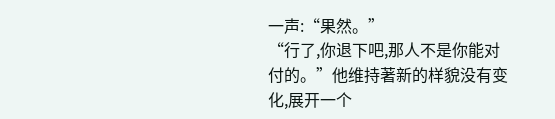一声:“果然。”
“行了,你退下吧,那人不是你能对付的。”他维持著新的样貌没有变化,展开一个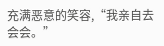充满恶意的笑容,“我亲自去会会。”